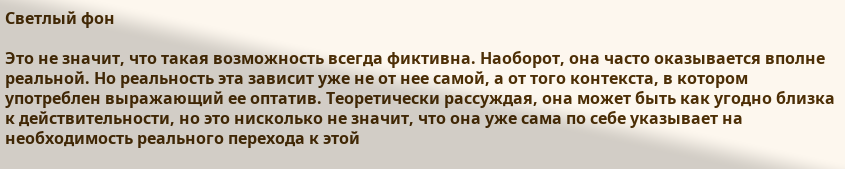Светлый фон

Это не значит, что такая возможность всегда фиктивна. Наоборот, она часто оказывается вполне реальной. Но реальность эта зависит уже не от нее самой, а от того контекста, в котором употреблен выражающий ее оптатив. Теоретически рассуждая, она может быть как угодно близка к действительности, но это нисколько не значит, что она уже сама по себе указывает на необходимость реального перехода к этой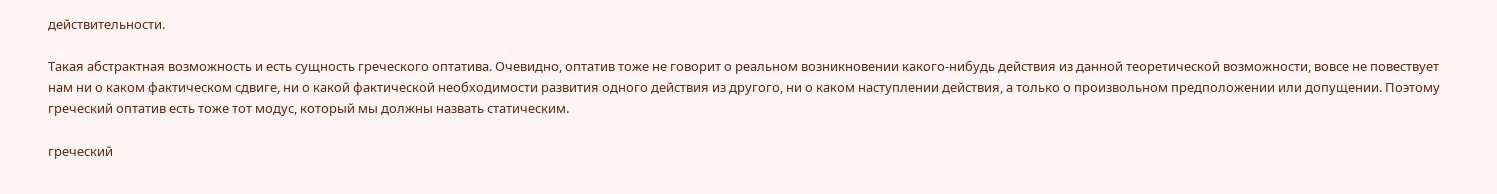действительности.

Такая абстрактная возможность и есть сущность греческого оптатива. Очевидно, оптатив тоже не говорит о реальном возникновении какого-нибудь действия из данной теоретической возможности, вовсе не повествует нам ни о каком фактическом сдвиге, ни о какой фактической необходимости развития одного действия из другого, ни о каком наступлении действия, а только о произвольном предположении или допущении. Поэтому греческий оптатив есть тоже тот модус, который мы должны назвать статическим.

греческий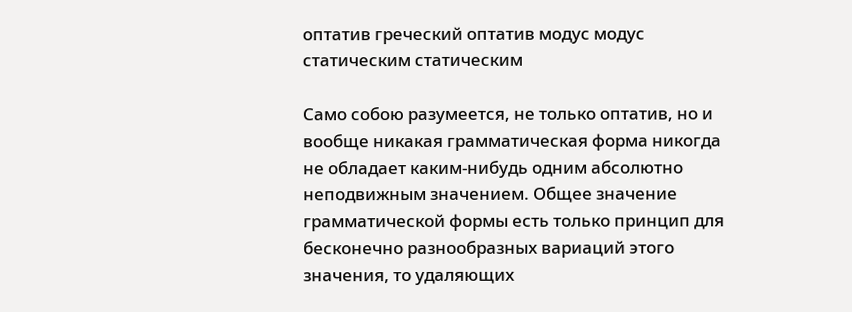оптатив греческий оптатив модус модус статическим статическим

Само собою разумеется, не только оптатив, но и вообще никакая грамматическая форма никогда не обладает каким-нибудь одним абсолютно неподвижным значением. Общее значение грамматической формы есть только принцип для бесконечно разнообразных вариаций этого значения, то удаляющих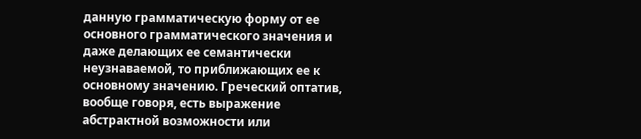данную грамматическую форму от ее основного грамматического значения и даже делающих ее семантически неузнаваемой, то приближающих ее к основному значению. Греческий оптатив, вообще говоря, есть выражение абстрактной возможности или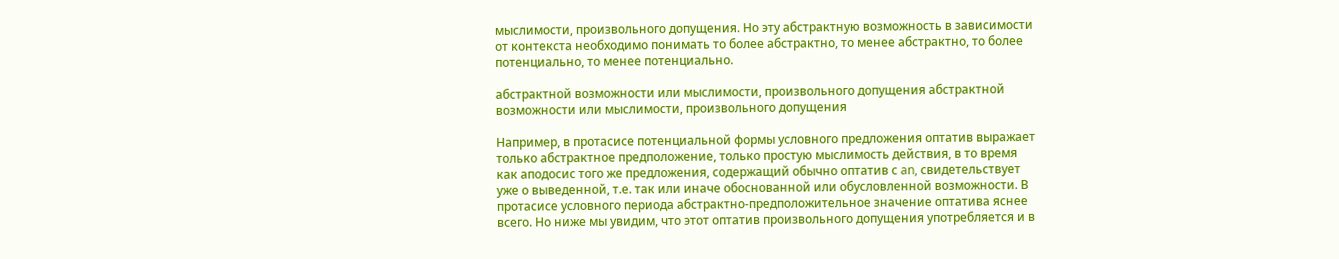мыслимости, произвольного допущения. Но эту абстрактную возможность в зависимости от контекста необходимо понимать то более абстрактно, то менее абстрактно, то более потенциально, то менее потенциально.

абстрактной возможности или мыслимости, произвольного допущения абстрактной возможности или мыслимости, произвольного допущения

Например, в протасисе потенциальной формы условного предложения оптатив выражает только абстрактное предположение, только простую мыслимость действия, в то время как аподосис того же предложения, содержащий обычно оптатив с an, свидетельствует уже о выведенной, т.е. так или иначе обоснованной или обусловленной возможности. В протасисе условного периода абстрактно-предположительное значение оптатива яснее всего. Но ниже мы увидим, что этот оптатив произвольного допущения употребляется и в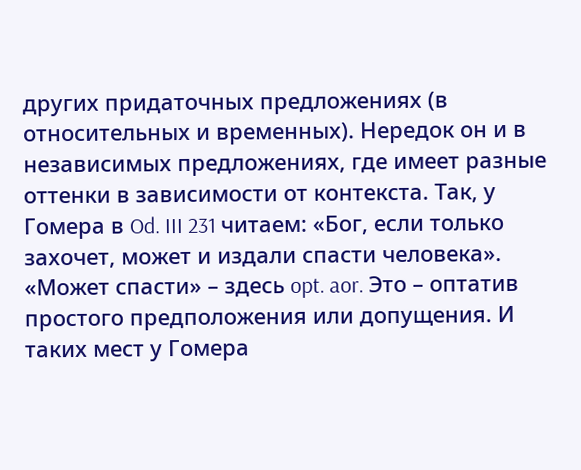других придаточных предложениях (в относительных и временных). Нередок он и в независимых предложениях, где имеет разные оттенки в зависимости от контекста. Так, у Гомера в Od. III 231 читаем: «Бог, если только захочет, может и издали спасти человека». «Может спасти» – здесь opt. aor. Это – оптатив простого предположения или допущения. И таких мест у Гомера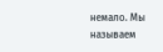немало. Мы называем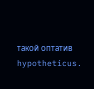такой оптатив hypotheticus.